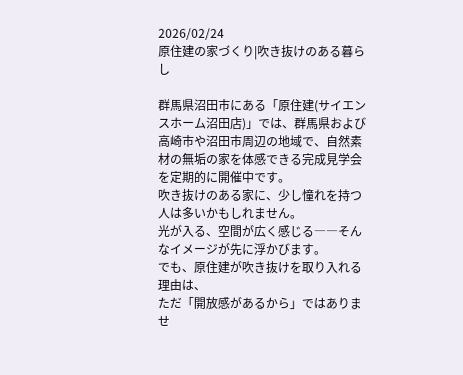2026/02/24
原住建の家づくり|吹き抜けのある暮らし

群馬県沼田市にある「原住建(サイエンスホーム沼田店)」では、群馬県および高崎市や沼田市周辺の地域で、自然素材の無垢の家を体感できる完成見学会を定期的に開催中です。
吹き抜けのある家に、少し憧れを持つ人は多いかもしれません。
光が入る、空間が広く感じる――そんなイメージが先に浮かびます。
でも、原住建が吹き抜けを取り入れる理由は、
ただ「開放感があるから」ではありませ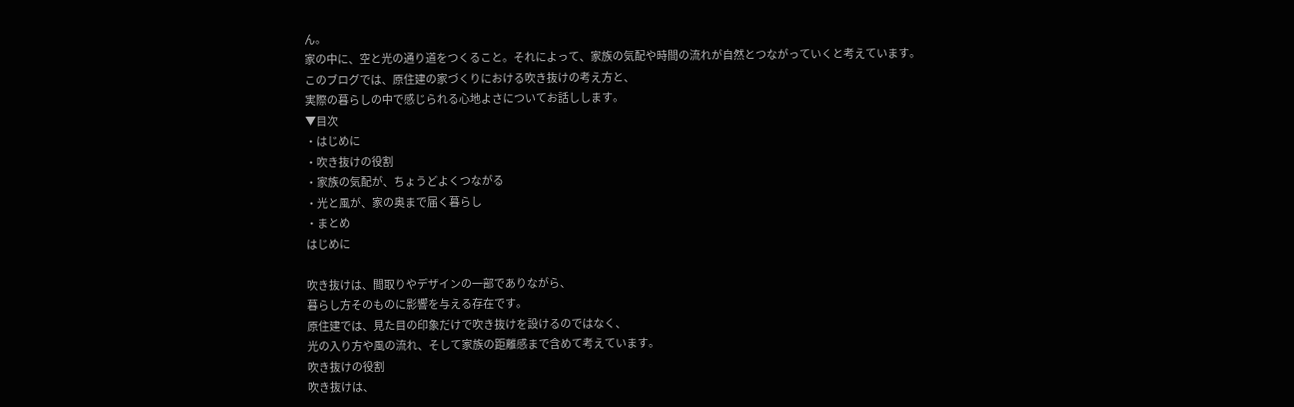ん。
家の中に、空と光の通り道をつくること。それによって、家族の気配や時間の流れが自然とつながっていくと考えています。
このブログでは、原住建の家づくりにおける吹き抜けの考え方と、
実際の暮らしの中で感じられる心地よさについてお話しします。
▼目次
・はじめに
・吹き抜けの役割
・家族の気配が、ちょうどよくつながる
・光と風が、家の奥まで届く暮らし
・まとめ
はじめに

吹き抜けは、間取りやデザインの一部でありながら、
暮らし方そのものに影響を与える存在です。
原住建では、見た目の印象だけで吹き抜けを設けるのではなく、
光の入り方や風の流れ、そして家族の距離感まで含めて考えています。
吹き抜けの役割
吹き抜けは、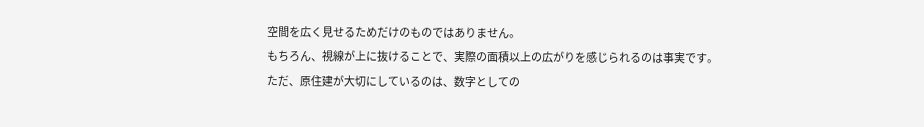空間を広く見せるためだけのものではありません。
もちろん、視線が上に抜けることで、実際の面積以上の広がりを感じられるのは事実です。
ただ、原住建が大切にしているのは、数字としての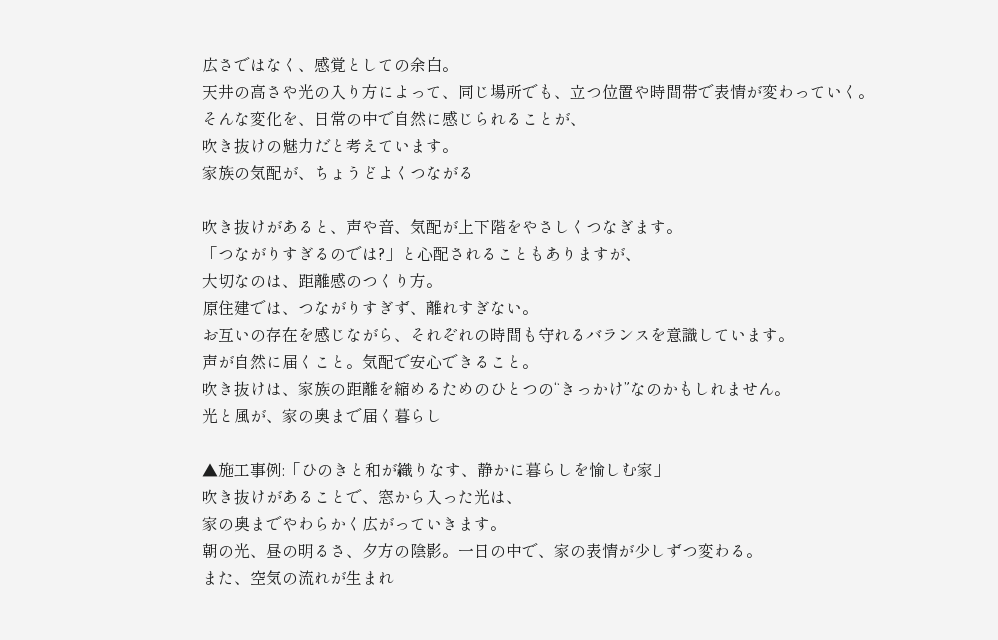広さではなく、感覚としての余白。
天井の高さや光の入り方によって、同じ場所でも、立つ位置や時間帯で表情が変わっていく。
そんな変化を、日常の中で自然に感じられることが、
吹き抜けの魅力だと考えています。
家族の気配が、ちょうどよくつながる

吹き抜けがあると、声や音、気配が上下階をやさしくつなぎます。
「つながりすぎるのでは?」と心配されることもありますが、
大切なのは、距離感のつくり方。
原住建では、つながりすぎず、離れすぎない。
お互いの存在を感じながら、それぞれの時間も守れるバランスを意識しています。
声が自然に届くこと。気配で安心できること。
吹き抜けは、家族の距離を縮めるためのひとつの“きっかけ”なのかもしれません。
光と風が、家の奥まで届く暮らし

▲施工事例:「ひのきと和が織りなす、静かに暮らしを愉しむ家」
吹き抜けがあることで、窓から入った光は、
家の奥までやわらかく広がっていきます。
朝の光、昼の明るさ、夕方の陰影。一日の中で、家の表情が少しずつ変わる。
また、空気の流れが生まれ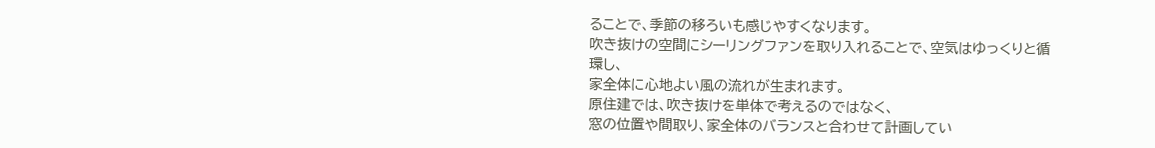ることで、季節の移ろいも感じやすくなります。
吹き抜けの空間にシーリングファンを取り入れることで、空気はゆっくりと循環し、
家全体に心地よい風の流れが生まれます。
原住建では、吹き抜けを単体で考えるのではなく、
窓の位置や間取り、家全体のバランスと合わせて計画してい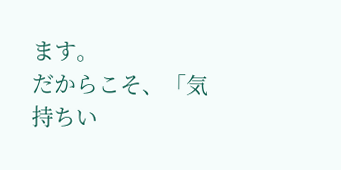ます。
だからこそ、「気持ちい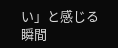い」と感じる瞬間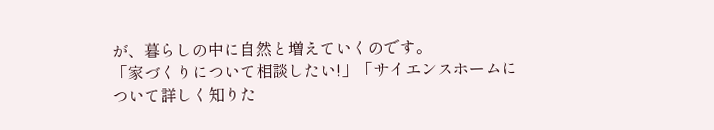が、暮らしの中に自然と増えていくのです。
「家づくりについて相談したい!」「サイエンスホームについて詳しく知りた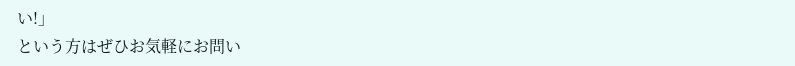い!」
という方はぜひお気軽にお問い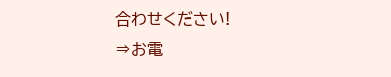合わせください!
⇒お電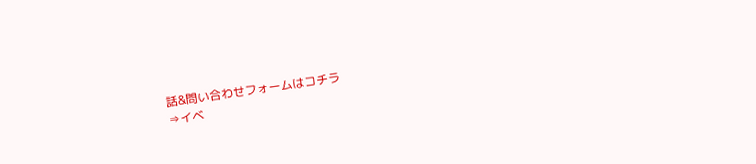話&問い合わせフォームはコチラ
⇒イベ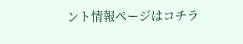ント情報ページはコチラ